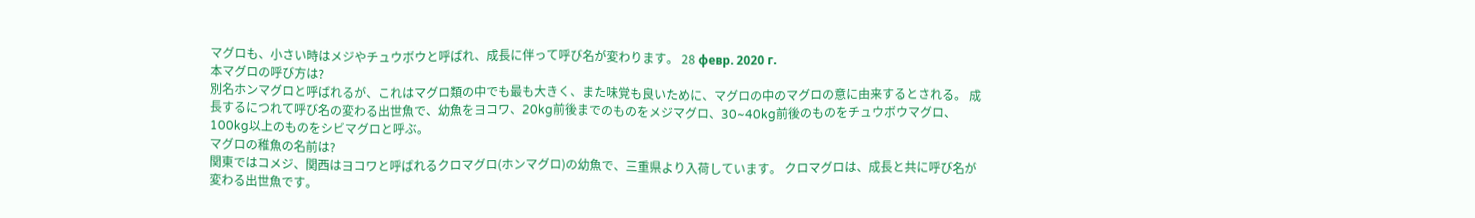マグロも、小さい時はメジやチュウボウと呼ばれ、成長に伴って呼び名が変わります。 28 февр. 2020 г.
本マグロの呼び方は?
別名ホンマグロと呼ばれるが、これはマグロ類の中でも最も大きく、また味覚も良いために、マグロの中のマグロの意に由来するとされる。 成長するにつれて呼び名の変わる出世魚で、幼魚をヨコワ、20kg前後までのものをメジマグロ、30~40kg前後のものをチュウボウマグロ、100kg以上のものをシビマグロと呼ぶ。
マグロの稚魚の名前は?
関東ではコメジ、関西はヨコワと呼ばれるクロマグロ(ホンマグロ)の幼魚で、三重県より入荷しています。 クロマグロは、成長と共に呼び名が変わる出世魚です。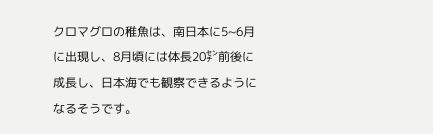クロマグロの稚魚は、南日本に5~6月に出現し、8月頃には体長20㌢前後に成長し、日本海でも観察できるようになるそうです。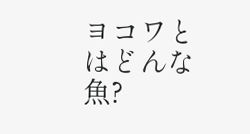ヨコワとはどんな魚?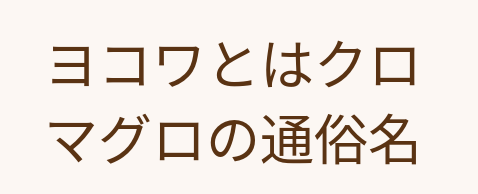ヨコワとはクロマグロの通俗名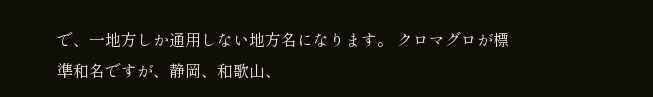で、一地方しか通用しない地方名になります。 クロマグロが標準和名ですが、静岡、和歌山、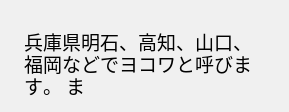兵庫県明石、高知、山口、福岡などでヨコワと呼びます。 ま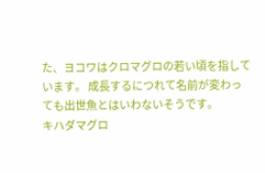た、ヨコワはクロマグロの若い頃を指しています。 成長するにつれて名前が変わっても出世魚とはいわないそうです。
キハダマグロ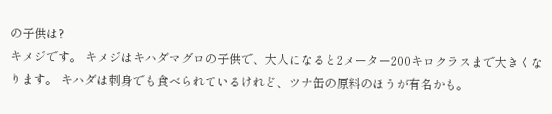の子供は?
キメジです。 キメジはキハダマグロの子供で、大人になると2メーター200キロクラスまで大きくなります。 キハダは刺身でも食べられているけれど、ツナ缶の原料のほうが有名かも。